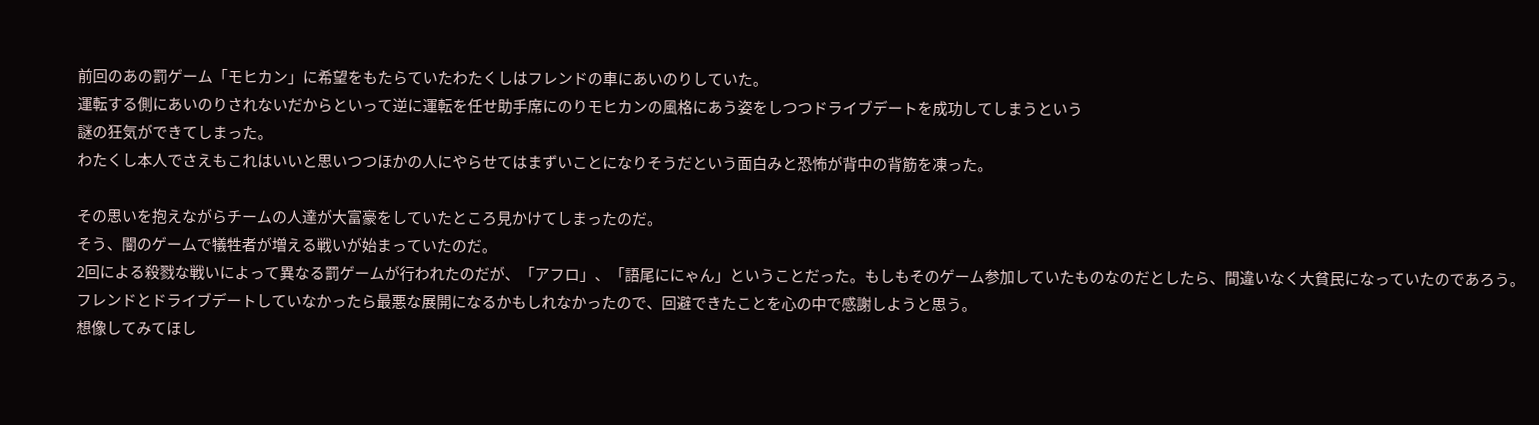前回のあの罰ゲーム「モヒカン」に希望をもたらていたわたくしはフレンドの車にあいのりしていた。
運転する側にあいのりされないだからといって逆に運転を任せ助手席にのりモヒカンの風格にあう姿をしつつドライブデートを成功してしまうという
謎の狂気ができてしまった。
わたくし本人でさえもこれはいいと思いつつほかの人にやらせてはまずいことになりそうだという面白みと恐怖が背中の背筋を凍った。

その思いを抱えながらチームの人達が大富豪をしていたところ見かけてしまったのだ。
そう、闇のゲームで犠牲者が増える戦いが始まっていたのだ。
2回による殺戮な戦いによって異なる罰ゲームが行われたのだが、「アフロ」、「語尾ににゃん」ということだった。もしもそのゲーム参加していたものなのだとしたら、間違いなく大貧民になっていたのであろう。
フレンドとドライブデートしていなかったら最悪な展開になるかもしれなかったので、回避できたことを心の中で感謝しようと思う。
想像してみてほし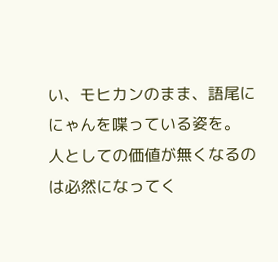い、モヒカンのまま、語尾ににゃんを喋っている姿を。
人としての価値が無くなるのは必然になってく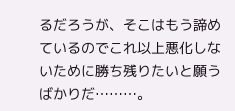るだろうが、そこはもう諦めているのでこれ以上悪化しないために勝ち残りたいと願うばかりだ………。